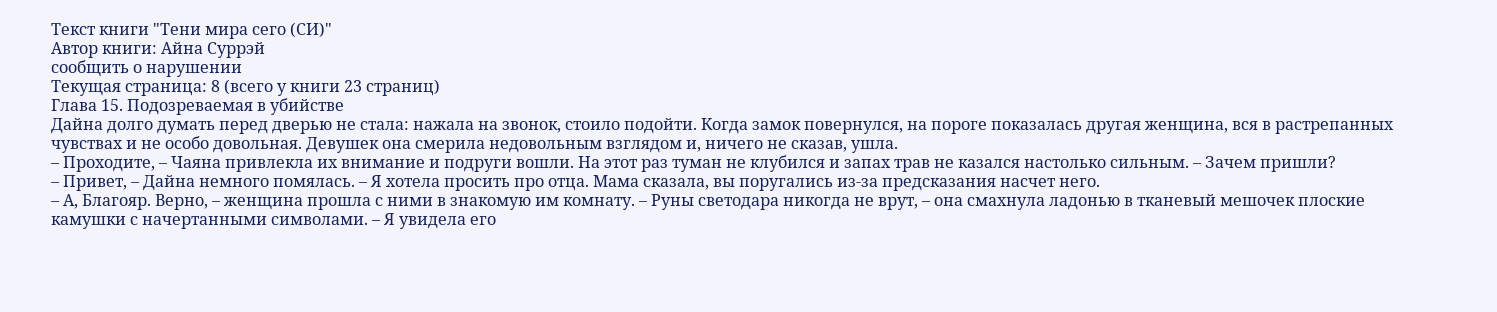Текст книги "Тени мира сего (СИ)"
Автор книги: Айна Суррэй
сообщить о нарушении
Текущая страница: 8 (всего у книги 23 страниц)
Глава 15. Подозреваемая в убийстве
Дайна долго думать перед дверью не стала: нажала на звонок, стоило подойти. Когда замок повернулся, на пороге показалась другая женщина, вся в растрепанных чувствах и не особо довольная. Девушек она смерила недовольным взглядом и, ничего не сказав, ушла.
– Проходите, – Чаяна привлекла их внимание и подруги вошли. На этот раз туман не клубился и запах трав не казался настолько сильным. – Зачем пришли?
– Привет, – Дайна немного помялась. – Я хотела просить про отца. Мама сказала, вы поругались из-за предсказания насчет него.
– А, Благояр. Верно, – женщина прошла с ними в знакомую им комнату. – Руны светодара никогда не врут, – она смахнула ладонью в тканевый мешочек плоские камушки с начертанными символами. – Я увидела его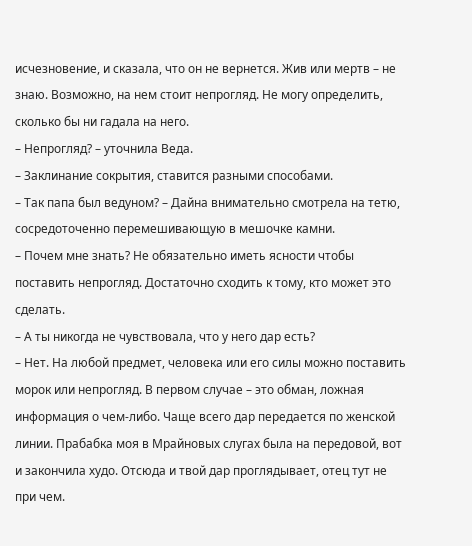исчезновение, и сказала, что он не вернется. Жив или мертв – не знаю. Возможно, на нем стоит непрогляд. Не могу определить, сколько бы ни гадала на него.
– Непрогляд? – уточнила Веда.
– Заклинание сокрытия, ставится разными способами.
– Так папа был ведуном? – Дайна внимательно смотрела на тетю, сосредоточенно перемешивающую в мешочке камни.
– Почем мне знать? Не обязательно иметь ясности чтобы поставить непрогляд. Достаточно сходить к тому, кто может это сделать.
– А ты никогда не чувствовала, что у него дар есть?
– Нет. На любой предмет, человека или его силы можно поставить морок или непрогляд. В первом случае – это обман, ложная информация о чем-либо. Чаще всего дар передается по женской линии. Прабабка моя в Мрайновых слугах была на передовой, вот и закончила худо. Отсюда и твой дар проглядывает, отец тут не при чем.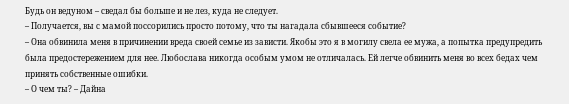Будь он ведуном – сведал бы больше и не лез, куда не следует.
– Получается, вы с мамой поссорились просто потому, что ты нагадала сбывшееся событие?
– Она обвинила меня в причинении вреда своей семье из зависти. Якобы это я в могилу свела ее мужа, а попытка предупредить была предостережением для нее. Любослава никогда особым умом не отличалась. Ей легче обвинить меня во всех бедах чем принять собственные ошибки.
– О чем ты? – Дайна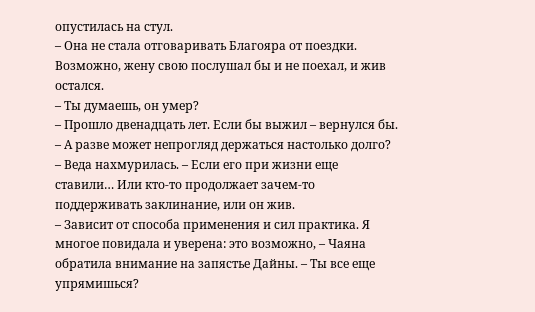опустилась на стул.
– Она не стала отговаривать Благояра от поездки. Возможно, жену свою послушал бы и не поехал, и жив остался.
– Ты думаешь, он умер?
– Прошло двенадцать лет. Если бы выжил – вернулся бы.
– А разве может непрогляд держаться настолько долго? – Веда нахмурилась. – Если его при жизни еще ставили… Или кто-то продолжает зачем-то поддерживать заклинание, или он жив.
– Зависит от способа применения и сил практика. Я многое повидала и уверена: это возможно, – Чаяна обратила внимание на запястье Дайны. – Ты все еще упрямишься?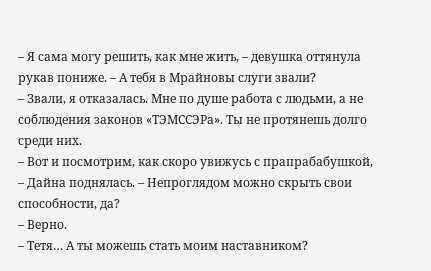– Я сама могу решить, как мне жить, – девушка оттянула рукав пониже. – А тебя в Мрайновы слуги звали?
– Звали, я отказалась. Мне по душе работа с людьми, а не соблюдения законов «ТЭМССЭРа». Ты не протянешь долго среди них.
– Вот и посмотрим, как скоро увижусь с прапрабабушкой, – Дайна поднялась. – Непроглядом можно скрыть свои способности, да?
– Верно.
– Тетя… А ты можешь стать моим наставником?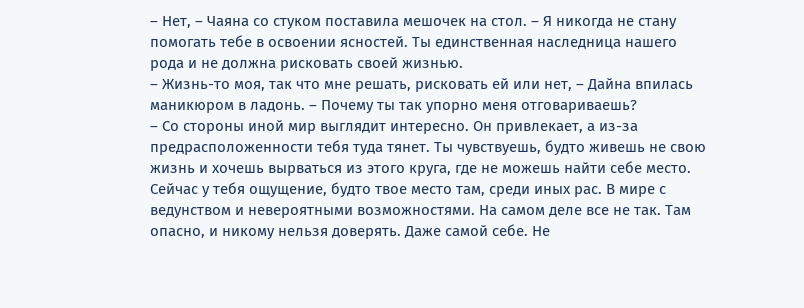– Нет, – Чаяна со стуком поставила мешочек на стол. – Я никогда не стану помогать тебе в освоении ясностей. Ты единственная наследница нашего рода и не должна рисковать своей жизнью.
– Жизнь-то моя, так что мне решать, рисковать ей или нет, – Дайна впилась маникюром в ладонь. – Почему ты так упорно меня отговариваешь?
– Со стороны иной мир выглядит интересно. Он привлекает, а из-за предрасположенности тебя туда тянет. Ты чувствуешь, будто живешь не свою жизнь и хочешь вырваться из этого круга, где не можешь найти себе место. Сейчас у тебя ощущение, будто твое место там, среди иных рас. В мире с ведунством и невероятными возможностями. На самом деле все не так. Там опасно, и никому нельзя доверять. Даже самой себе. Не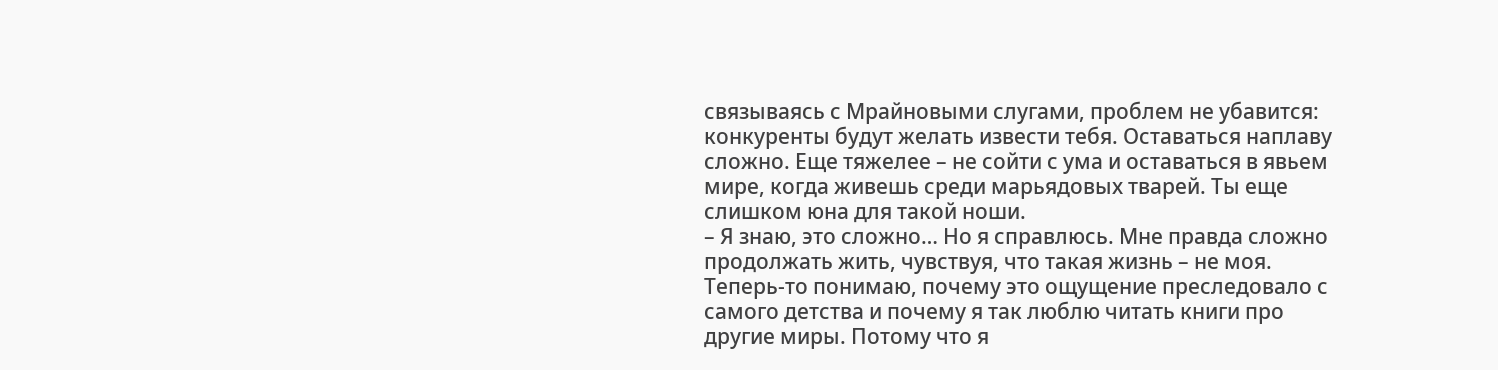связываясь с Мрайновыми слугами, проблем не убавится: конкуренты будут желать извести тебя. Оставаться наплаву сложно. Еще тяжелее – не сойти с ума и оставаться в явьем мире, когда живешь среди марьядовых тварей. Ты еще слишком юна для такой ноши.
– Я знаю, это сложно… Но я справлюсь. Мне правда сложно продолжать жить, чувствуя, что такая жизнь – не моя. Теперь-то понимаю, почему это ощущение преследовало с самого детства и почему я так люблю читать книги про другие миры. Потому что я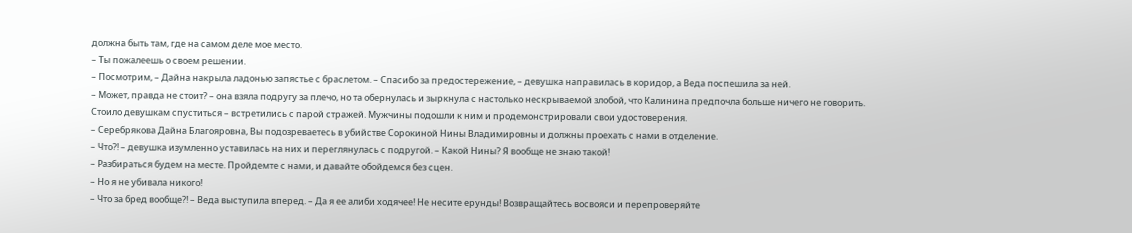должна быть там, где на самом деле мое место.
– Ты пожалеешь о своем решении.
– Посмотрим, – Дайна накрыла ладонью запястье с браслетом. – Спасибо за предостережение, – девушка направилась в коридор, а Веда поспешила за ней.
– Может, правда не стоит? – она взяла подругу за плечо, но та обернулась и зыркнула с настолько нескрываемой злобой, что Калинина предпочла больше ничего не говорить.
Стоило девушкам спуститься – встретились с парой стражей. Мужчины подошли к ним и продемонстрировали свои удостоверения.
– Серебрякова Дайна Благояровна, Вы подозреваетесь в убийстве Сорокиной Нины Владимировны и должны проехать с нами в отделение.
– Что?! – девушка изумленно уставилась на них и переглянулась с подругой. – Какой Нины? Я вообще не знаю такой!
– Разбираться будем на месте. Пройдемте с нами, и давайте обойдемся без сцен.
– Но я не убивала никого!
– Что за бред вообще?! – Веда выступила вперед. – Да я ее алиби ходячее! Не несите ерунды! Возвращайтесь восвояси и перепроверяйте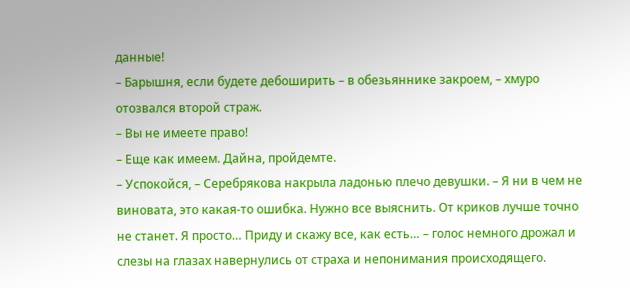данные!
– Барышня, если будете дебоширить – в обезьяннике закроем, – хмуро отозвался второй страж.
– Вы не имеете право!
– Еще как имеем. Дайна, пройдемте.
– Успокойся, – Серебрякова накрыла ладонью плечо девушки. – Я ни в чем не виновата, это какая-то ошибка. Нужно все выяснить. От криков лучше точно не станет. Я просто… Приду и скажу все, как есть… – голос немного дрожал и слезы на глазах навернулись от страха и непонимания происходящего.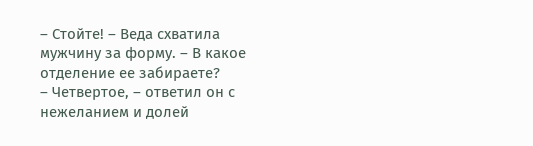– Стойте! – Веда схватила мужчину за форму. – В какое отделение ее забираете?
– Четвертое, – ответил он с нежеланием и долей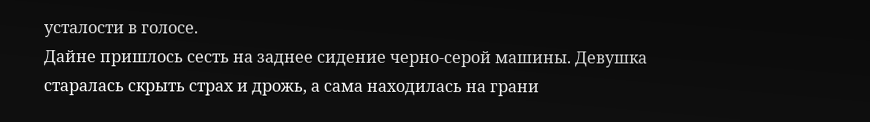усталости в голосе.
Дайне пришлось сесть на заднее сидение черно-серой машины. Девушка старалась скрыть страх и дрожь, а сама находилась на грани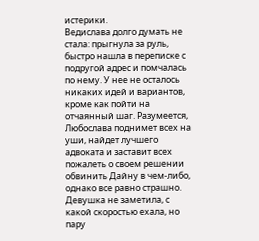истерики.
Ведислава долго думать не стала: прыгнула за руль, быстро нашла в переписке с подругой адрес и помчалась по нему. У нее не осталось никаких идей и вариантов, кроме как пойти на отчаянный шаг. Разумеется, Любослава поднимет всех на уши, найдет лучшего адвоката и заставит всех пожалеть о своем решении обвинить Дайну в чем-либо, однако все равно страшно.
Девушка не заметила, с какой скоростью ехала, но пару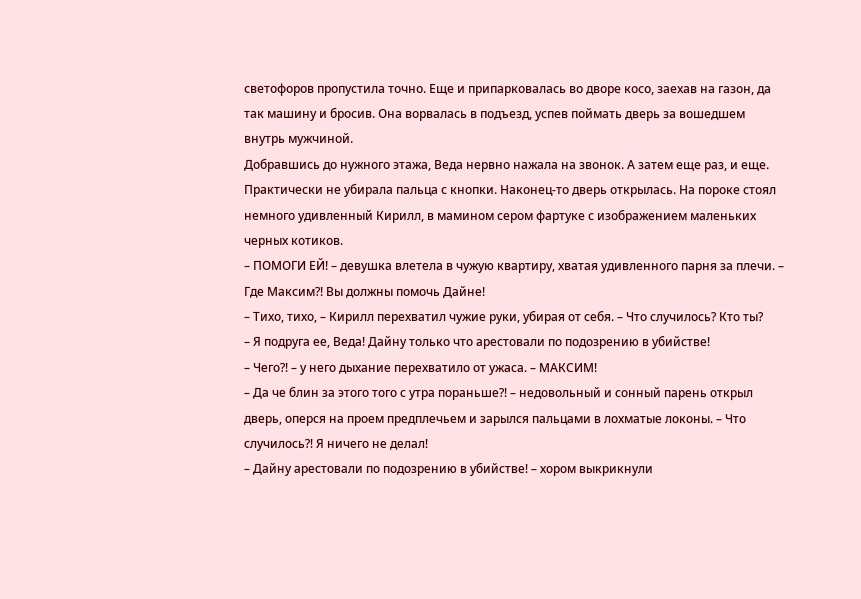светофоров пропустила точно. Еще и припарковалась во дворе косо, заехав на газон, да так машину и бросив. Она ворвалась в подъезд, успев поймать дверь за вошедшем внутрь мужчиной.
Добравшись до нужного этажа, Веда нервно нажала на звонок. А затем еще раз, и еще. Практически не убирала пальца с кнопки. Наконец-то дверь открылась. На пороке стоял немного удивленный Кирилл, в мамином сером фартуке с изображением маленьких черных котиков.
– ПОМОГИ ЕЙ! – девушка влетела в чужую квартиру, хватая удивленного парня за плечи. – Где Максим?! Вы должны помочь Дайне!
– Тихо, тихо, – Кирилл перехватил чужие руки, убирая от себя. – Что случилось? Кто ты?
– Я подруга ее, Веда! Дайну только что арестовали по подозрению в убийстве!
– Чего?! – у него дыхание перехватило от ужаса. – МАКСИМ!
– Да че блин за этого того с утра пораньше?! – недовольный и сонный парень открыл дверь, оперся на проем предплечьем и зарылся пальцами в лохматые локоны. – Что случилось?! Я ничего не делал!
– Дайну арестовали по подозрению в убийстве! – хором выкрикнули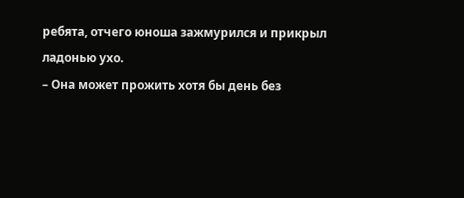ребята, отчего юноша зажмурился и прикрыл ладонью ухо.
– Она может прожить хотя бы день без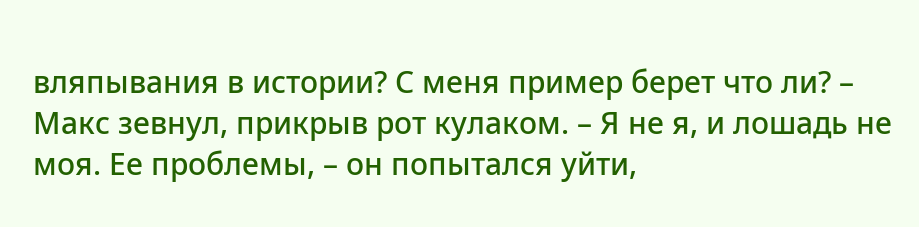вляпывания в истории? С меня пример берет что ли? – Макс зевнул, прикрыв рот кулаком. – Я не я, и лошадь не моя. Ее проблемы, – он попытался уйти,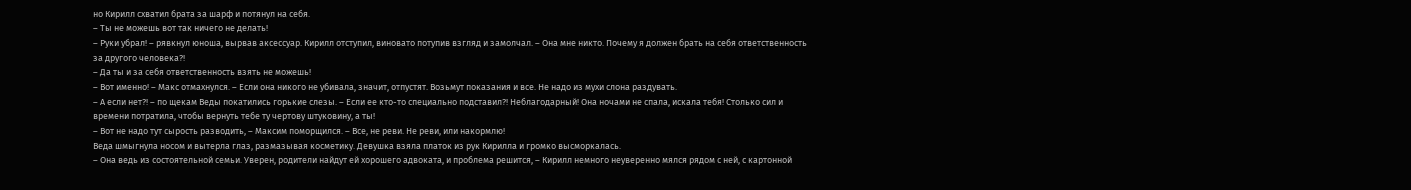но Кирилл схватил брата за шарф и потянул на себя.
– Ты не можешь вот так ничего не делать!
– Руки убрал! – рявкнул юноша, вырвав аксессуар. Кирилл отступил, виновато потупив взгляд и замолчал. – Она мне никто. Почему я должен брать на себя ответственность за другого человека?!
– Да ты и за себя ответственность взять не можешь!
– Вот именно! – Макс отмахнулся. – Если она никого не убивала, значит, отпустят. Возьмут показания и все. Не надо из мухи слона раздувать.
– А если нет?! – по щекам Веды покатились горькие слезы. – Если ее кто-то специально подставил?! Неблагодарный! Она ночами не спала, искала тебя! Столько сил и времени потратила, чтобы вернуть тебе ту чертову штуковину, а ты!
– Вот не надо тут сырость разводить, – Максим поморщился. – Все, не реви. Не реви, или накормлю!
Веда шмыгнула носом и вытерла глаз, размазывая косметику. Девушка взяла платок из рук Кирилла и громко высморкалась.
– Она ведь из состоятельной семьи. Уверен, родители найдут ей хорошего адвоката, и проблема решится, – Кирилл немного неуверенно мялся рядом с ней, с картонной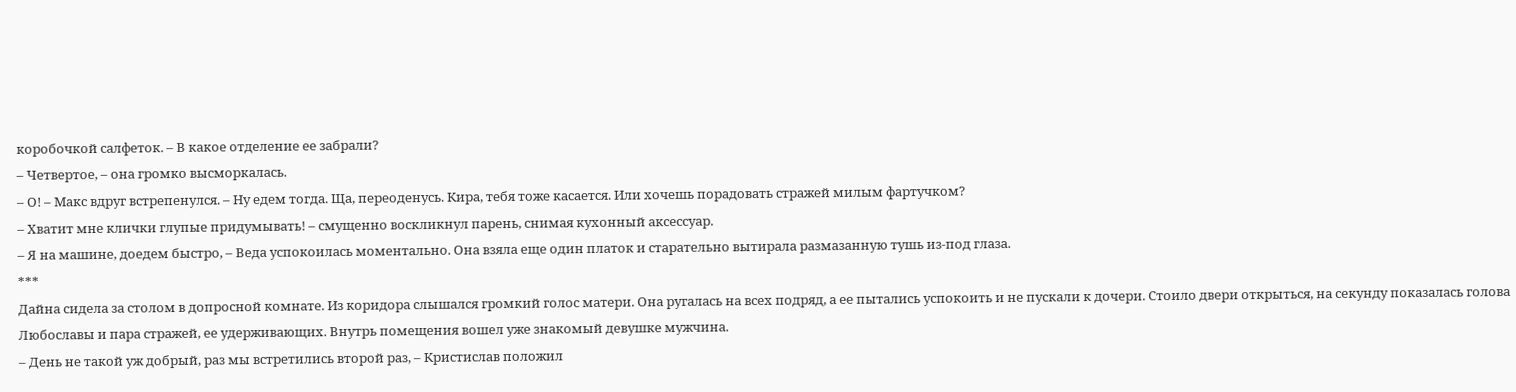коробочкой салфеток. – В какое отделение ее забрали?
– Четвертое, – она громко высморкалась.
– О! – Макс вдруг встрепенулся. – Ну едем тогда. Ща, переоденусь. Кира, тебя тоже касается. Или хочешь порадовать стражей милым фартучком?
– Хватит мне клички глупые придумывать! – смущенно воскликнул парень, снимая кухонный аксессуар.
– Я на машине, доедем быстро, – Веда успокоилась моментально. Она взяла еще один платок и старательно вытирала размазанную тушь из-под глаза.
***
Дайна сидела за столом в допросной комнате. Из коридора слышался громкий голос матери. Она ругалась на всех подряд, а ее пытались успокоить и не пускали к дочери. Стоило двери открыться, на секунду показалась голова Любославы и пара стражей, ее удерживающих. Внутрь помещения вошел уже знакомый девушке мужчина.
– День не такой уж добрый, раз мы встретились второй раз, – Кристислав положил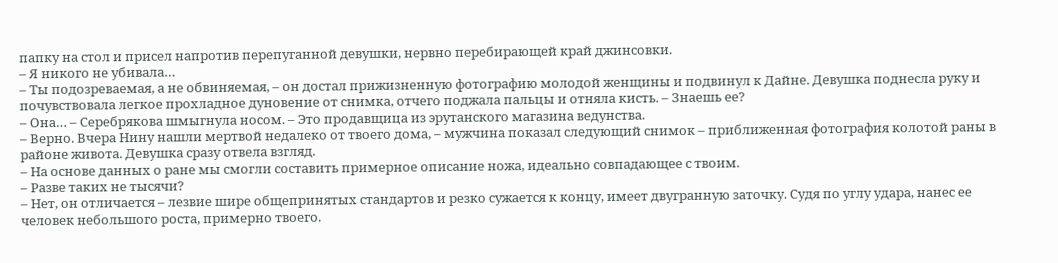папку на стол и присел напротив перепуганной девушки, нервно перебирающей край джинсовки.
– Я никого не убивала…
– Ты подозреваемая, а не обвиняемая, – он достал прижизненную фотографию молодой женщины и подвинул к Дайне. Девушка поднесла руку и почувствовала легкое прохладное дуновение от снимка, отчего поджала пальцы и отняла кисть. – Знаешь ее?
– Она… – Серебрякова шмыгнула носом. – Это продавщица из эрутанского магазина ведунства.
– Верно. Вчера Нину нашли мертвой недалеко от твоего дома, – мужчина показал следующий снимок – приближенная фотография колотой раны в районе живота. Девушка сразу отвела взгляд.
– На основе данных о ране мы смогли составить примерное описание ножа, идеально совпадающее с твоим.
– Разве таких не тысячи?
– Нет, он отличается – лезвие шире общепринятых стандартов и резко сужается к концу, имеет двугранную заточку. Судя по углу удара, нанес ее человек небольшого роста, примерно твоего.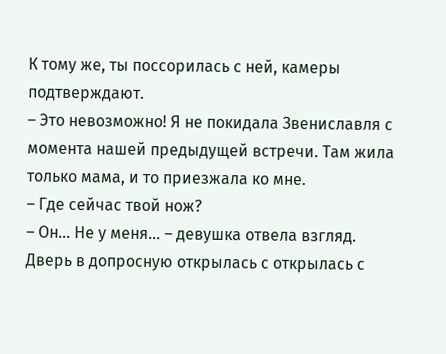К тому же, ты поссорилась с ней, камеры подтверждают.
– Это невозможно! Я не покидала Звениславля с момента нашей предыдущей встречи. Там жила только мама, и то приезжала ко мне.
– Где сейчас твой нож?
– Он… Не у меня… – девушка отвела взгляд.
Дверь в допросную открылась с открылась с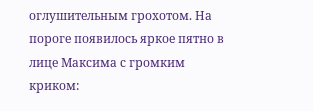оглушительным грохотом. На пороге появилось яркое пятно в лице Максима с громким криком: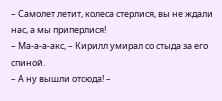– Самолет летит, колеса стерлися, вы не ждали нас, а мы приперлися!
– Ма-а-а-акс, – Кирилл умирал со стыда за его спиной.
– А ну вышли отсюда! –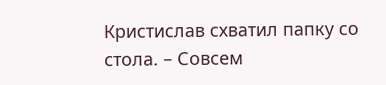Кристислав схватил папку со стола. – Совсем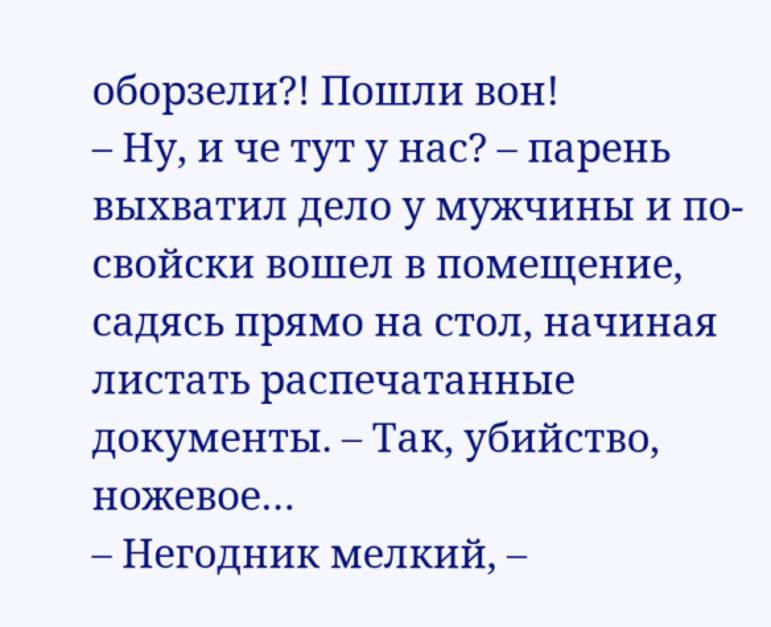оборзели?! Пошли вон!
– Ну, и че тут у нас? – парень выхватил дело у мужчины и по-свойски вошел в помещение, садясь прямо на стол, начиная листать распечатанные документы. – Так, убийство, ножевое…
– Негодник мелкий, –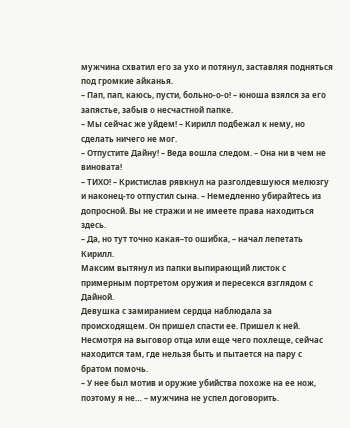мужчина схватил его за ухо и потянул, заставляя подняться под громкие айканья.
– Пап, пап, каюсь, пусти, больно-о-о! – юноша взялся за его запястье, забыв о несчастной папке.
– Мы сейчас же уйдем! – Кирилл подбежал к нему, но сделать ничего не мог.
– Отпустите Дайну! – Веда вошла следом. – Она ни в чем не виновата!
– ТИХО! – Кристислав рявкнул на разголдевшуюся мелюзгу и наконец-то отпустил сына. – Немедленно убирайтесь из допросной. Вы не стражи и не имеете права находиться здесь.
– Да, но тут точно какая–то ошибка, – начал лепетать Кирилл.
Максим вытянул из папки выпирающий листок с примерным портретом оружия и пересекся взглядом с Дайной.
Девушка с замиранием сердца наблюдала за происходящем. Он пришел спасти ее. Пришел к ней. Несмотря на выговор отца или еще чего похлеще, сейчас находится там, где нельзя быть и пытается на пару с братом помочь.
– У нее был мотив и оружие убийства похоже на ее нож, поэтому я не… – мужчина не успел договорить.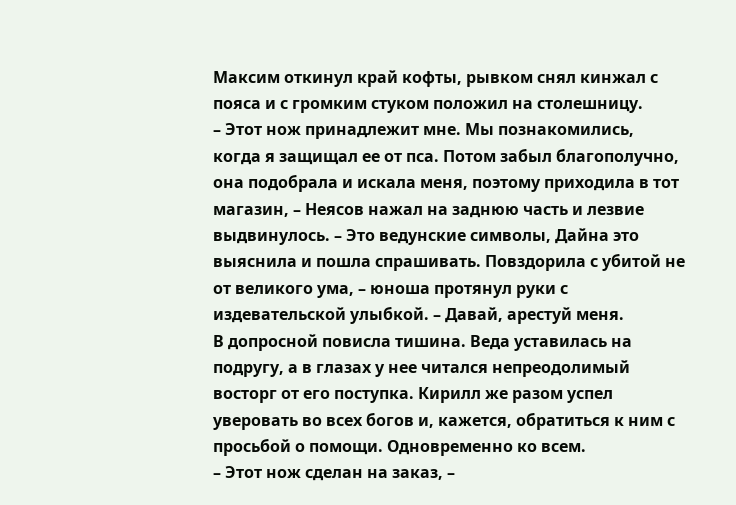Максим откинул край кофты, рывком снял кинжал с пояса и с громким стуком положил на столешницу.
– Этот нож принадлежит мне. Мы познакомились, когда я защищал ее от пса. Потом забыл благополучно, она подобрала и искала меня, поэтому приходила в тот магазин, – Неясов нажал на заднюю часть и лезвие выдвинулось. – Это ведунские символы, Дайна это выяснила и пошла спрашивать. Повздорила с убитой не от великого ума, – юноша протянул руки с издевательской улыбкой. – Давай, арестуй меня.
В допросной повисла тишина. Веда уставилась на подругу, а в глазах у нее читался непреодолимый восторг от его поступка. Кирилл же разом успел уверовать во всех богов и, кажется, обратиться к ним с просьбой о помощи. Одновременно ко всем.
– Этот нож сделан на заказ, –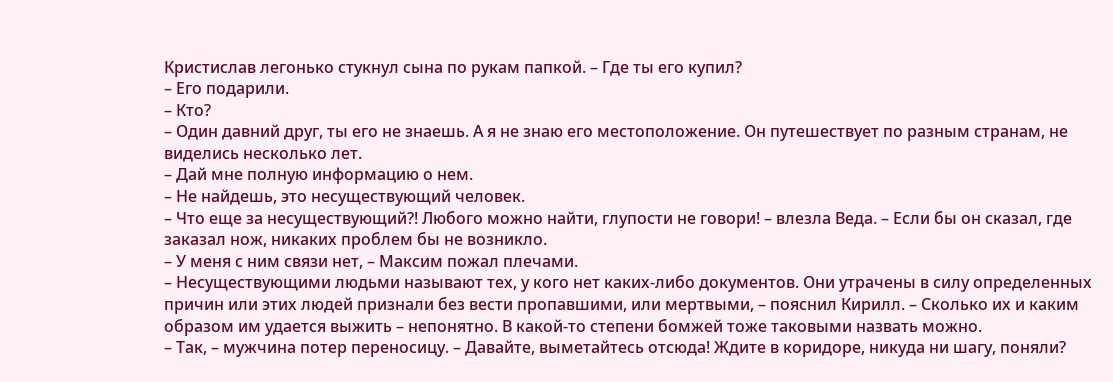Кристислав легонько стукнул сына по рукам папкой. – Где ты его купил?
– Его подарили.
– Кто?
– Один давний друг, ты его не знаешь. А я не знаю его местоположение. Он путешествует по разным странам, не виделись несколько лет.
– Дай мне полную информацию о нем.
– Не найдешь, это несуществующий человек.
– Что еще за несуществующий?! Любого можно найти, глупости не говори! – влезла Веда. – Если бы он сказал, где заказал нож, никаких проблем бы не возникло.
– У меня с ним связи нет, – Максим пожал плечами.
– Несуществующими людьми называют тех, у кого нет каких-либо документов. Они утрачены в силу определенных причин или этих людей признали без вести пропавшими, или мертвыми, – пояснил Кирилл. – Сколько их и каким образом им удается выжить – непонятно. В какой-то степени бомжей тоже таковыми назвать можно.
– Так, – мужчина потер переносицу. – Давайте, выметайтесь отсюда! Ждите в коридоре, никуда ни шагу, поняли?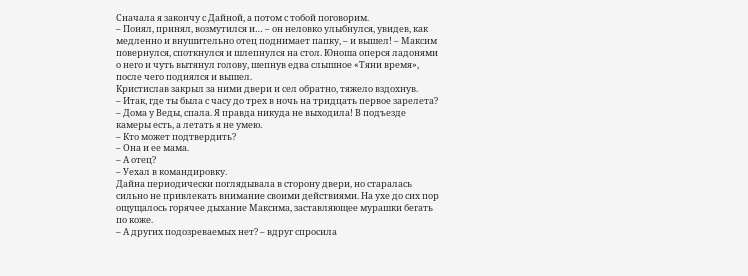Сначала я закончу с Дайной, а потом с тобой поговорим.
– Понял, принял, возмутился и… – он неловко улыбнулся, увидев, как медленно и внушительно отец поднимает папку, – и вышел! – Максим повернулся, споткнулся и шлепнулся на стол. Юноша оперся ладонями о него и чуть вытянул голову, шепнув едва слышное «Тяни время», после чего поднялся и вышел.
Кристислав закрыл за ними двери и сел обратно, тяжело вздохнув.
– Итак, где ты была с часу до трех в ночь на тридцать первое зарелета?
– Дома у Веды, спала. Я правда никуда не выходила! В подъезде камеры есть, а летать я не умею.
– Кто может подтвердить?
– Она и ее мама.
– А отец?
– Уехал в командировку.
Дайна периодически поглядывала в сторону двери, но старалась сильно не привлекать внимание своими действиями. На ухе до сих пор ощущалось горячее дыхание Максима, заставляющее мурашки бегать по коже.
– А других подозреваемых нет? – вдруг спросила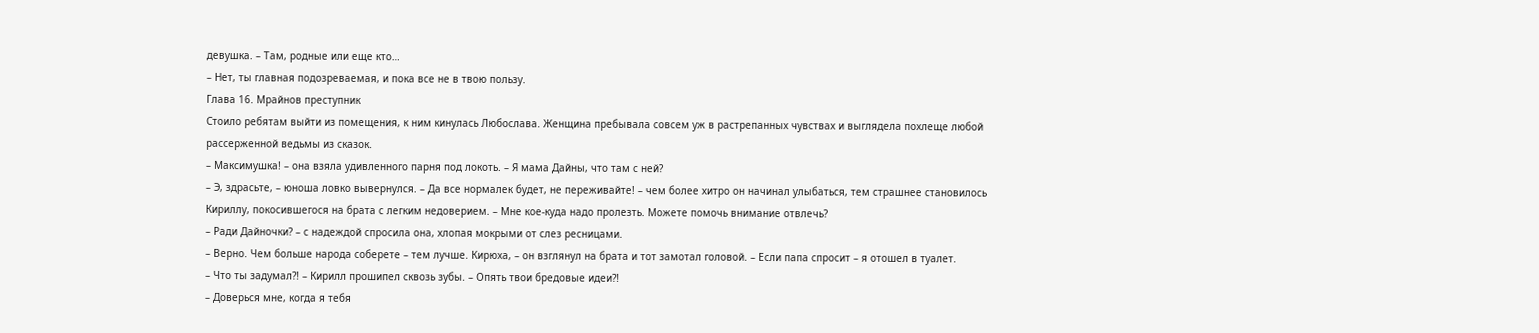девушка. – Там, родные или еще кто…
– Нет, ты главная подозреваемая, и пока все не в твою пользу.
Глава 16. Мрайнов преступник
Стоило ребятам выйти из помещения, к ним кинулась Любослава. Женщина пребывала совсем уж в растрепанных чувствах и выглядела похлеще любой рассерженной ведьмы из сказок.
– Максимушка! – она взяла удивленного парня под локоть. – Я мама Дайны, что там с ней?
– Э, здрасьте, – юноша ловко вывернулся. – Да все нормалек будет, не переживайте! – чем более хитро он начинал улыбаться, тем страшнее становилось Кириллу, покосившегося на брата с легким недоверием. – Мне кое-куда надо пролезть. Можете помочь внимание отвлечь?
– Ради Дайночки? – с надеждой спросила она, хлопая мокрыми от слез ресницами.
– Верно. Чем больше народа соберете – тем лучше. Кирюха, – он взглянул на брата и тот замотал головой. – Если папа спросит – я отошел в туалет.
– Что ты задумал?! – Кирилл прошипел сквозь зубы. – Опять твои бредовые идеи?!
– Доверься мне, когда я тебя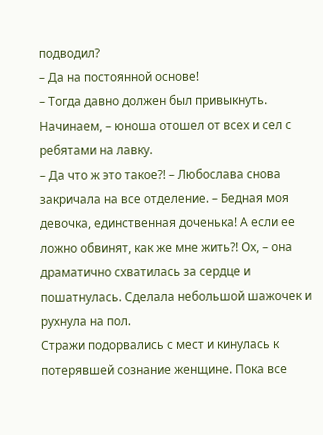подводил?
– Да на постоянной основе!
– Тогда давно должен был привыкнуть. Начинаем, – юноша отошел от всех и сел с ребятами на лавку.
– Да что ж это такое?! – Любослава снова закричала на все отделение. – Бедная моя девочка, единственная доченька! А если ее ложно обвинят, как же мне жить?! Ох, – она драматично схватилась за сердце и пошатнулась. Сделала небольшой шажочек и рухнула на пол.
Стражи подорвались с мест и кинулась к потерявшей сознание женщине. Пока все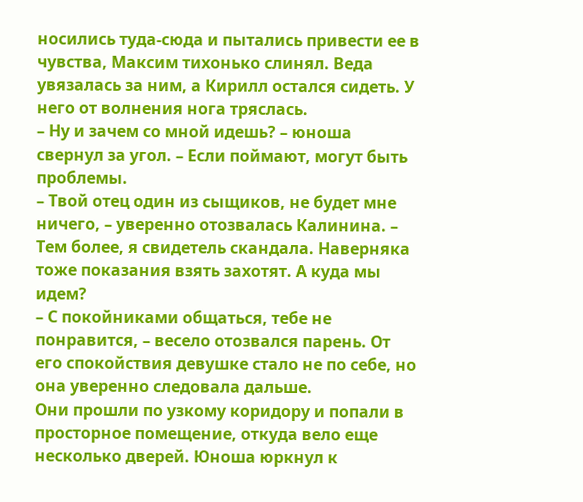носились туда-сюда и пытались привести ее в чувства, Максим тихонько слинял. Веда увязалась за ним, а Кирилл остался сидеть. У него от волнения нога тряслась.
– Ну и зачем со мной идешь? – юноша свернул за угол. – Если поймают, могут быть проблемы.
– Твой отец один из сыщиков, не будет мне ничего, – уверенно отозвалась Калинина. – Тем более, я свидетель скандала. Наверняка тоже показания взять захотят. А куда мы идем?
– С покойниками общаться, тебе не понравится, – весело отозвался парень. От его спокойствия девушке стало не по себе, но она уверенно следовала дальше.
Они прошли по узкому коридору и попали в просторное помещение, откуда вело еще несколько дверей. Юноша юркнул к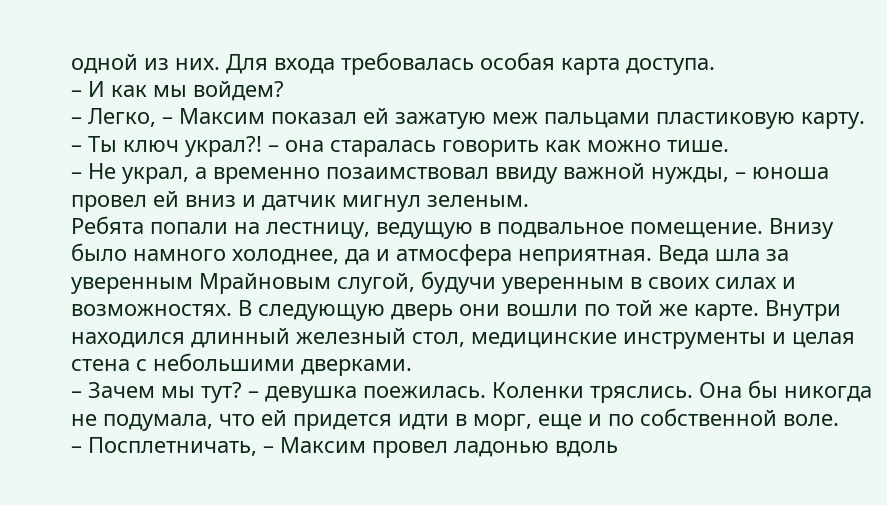одной из них. Для входа требовалась особая карта доступа.
– И как мы войдем?
– Легко, – Максим показал ей зажатую меж пальцами пластиковую карту.
– Ты ключ украл?! – она старалась говорить как можно тише.
– Не украл, а временно позаимствовал ввиду важной нужды, – юноша провел ей вниз и датчик мигнул зеленым.
Ребята попали на лестницу, ведущую в подвальное помещение. Внизу было намного холоднее, да и атмосфера неприятная. Веда шла за уверенным Мрайновым слугой, будучи уверенным в своих силах и возможностях. В следующую дверь они вошли по той же карте. Внутри находился длинный железный стол, медицинские инструменты и целая стена с небольшими дверками.
– Зачем мы тут? – девушка поежилась. Коленки тряслись. Она бы никогда не подумала, что ей придется идти в морг, еще и по собственной воле.
– Посплетничать, – Максим провел ладонью вдоль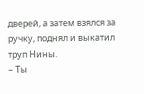дверей, а затем взялся за ручку, поднял и выкатил труп Нины.
– Ты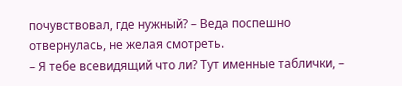почувствовал, где нужный? – Веда поспешно отвернулась, не желая смотреть.
– Я тебе всевидящий что ли? Тут именные таблички, –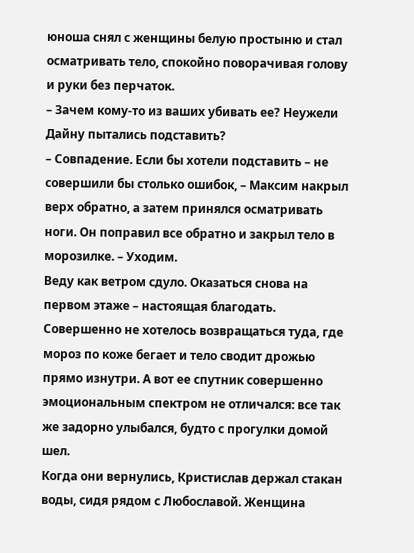юноша снял с женщины белую простыню и стал осматривать тело, спокойно поворачивая голову и руки без перчаток.
– Зачем кому-то из ваших убивать ее? Неужели Дайну пытались подставить?
– Совпадение. Если бы хотели подставить – не совершили бы столько ошибок, – Максим накрыл верх обратно, а затем принялся осматривать ноги. Он поправил все обратно и закрыл тело в морозилке. – Уходим.
Веду как ветром сдуло. Оказаться снова на первом этаже – настоящая благодать. Совершенно не хотелось возвращаться туда, где мороз по коже бегает и тело сводит дрожью прямо изнутри. А вот ее спутник совершенно эмоциональным спектром не отличался: все так же задорно улыбался, будто с прогулки домой шел.
Когда они вернулись, Кристислав держал стакан воды, сидя рядом с Любославой. Женщина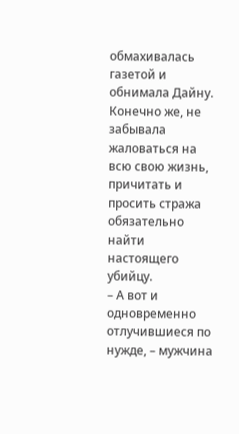обмахивалась газетой и обнимала Дайну. Конечно же, не забывала жаловаться на всю свою жизнь, причитать и просить стража обязательно найти настоящего убийцу.
– А вот и одновременно отлучившиеся по нужде, – мужчина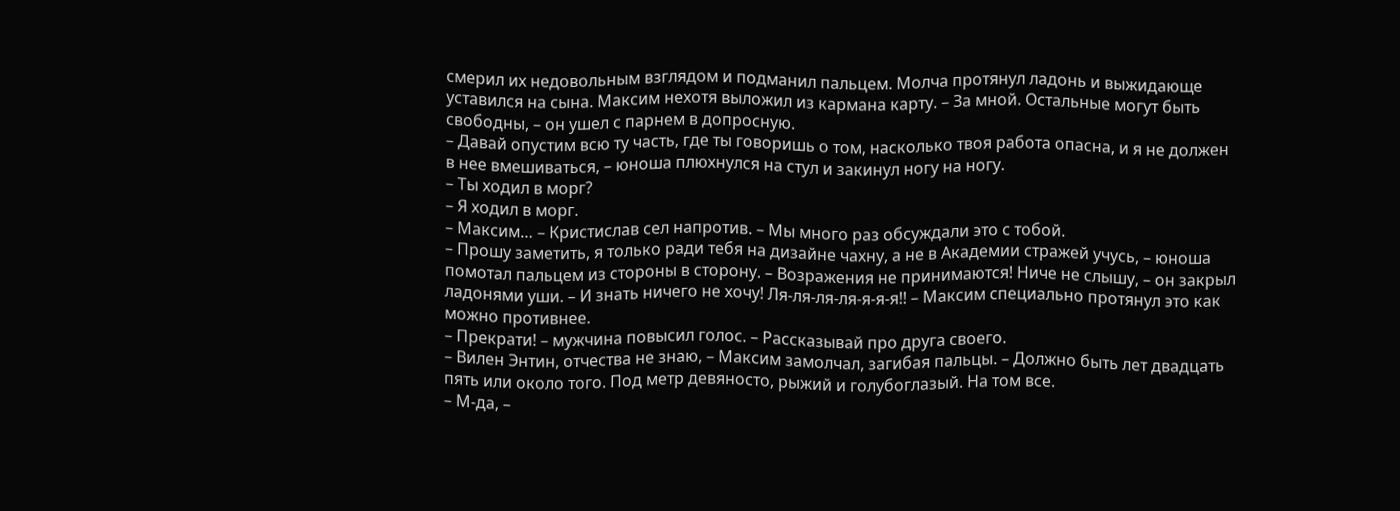смерил их недовольным взглядом и подманил пальцем. Молча протянул ладонь и выжидающе уставился на сына. Максим нехотя выложил из кармана карту. – За мной. Остальные могут быть свободны, – он ушел с парнем в допросную.
– Давай опустим всю ту часть, где ты говоришь о том, насколько твоя работа опасна, и я не должен в нее вмешиваться, – юноша плюхнулся на стул и закинул ногу на ногу.
– Ты ходил в морг?
– Я ходил в морг.
– Максим… – Кристислав сел напротив. – Мы много раз обсуждали это с тобой.
– Прошу заметить, я только ради тебя на дизайне чахну, а не в Академии стражей учусь, – юноша помотал пальцем из стороны в сторону. – Возражения не принимаются! Ниче не слышу, – он закрыл ладонями уши. – И знать ничего не хочу! Ля-ля-ля-ля-я-я-я!! – Максим специально протянул это как можно противнее.
– Прекрати! – мужчина повысил голос. – Рассказывай про друга своего.
– Вилен Энтин, отчества не знаю, – Максим замолчал, загибая пальцы. – Должно быть лет двадцать пять или около того. Под метр девяносто, рыжий и голубоглазый. На том все.
– М-да, –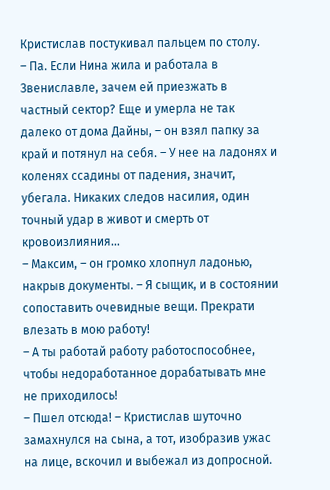Кристислав постукивал пальцем по столу.
– Па. Если Нина жила и работала в Звениславле, зачем ей приезжать в частный сектор? Еще и умерла не так далеко от дома Дайны, – он взял папку за край и потянул на себя. – У нее на ладонях и коленях ссадины от падения, значит, убегала. Никаких следов насилия, один точный удар в живот и смерть от кровоизлияния…
– Максим, – он громко хлопнул ладонью, накрыв документы. – Я сыщик, и в состоянии сопоставить очевидные вещи. Прекрати влезать в мою работу!
– А ты работай работу работоспособнее, чтобы недоработанное дорабатывать мне не приходилось!
– Пшел отсюда! – Кристислав шуточно замахнулся на сына, а тот, изобразив ужас на лице, вскочил и выбежал из допросной.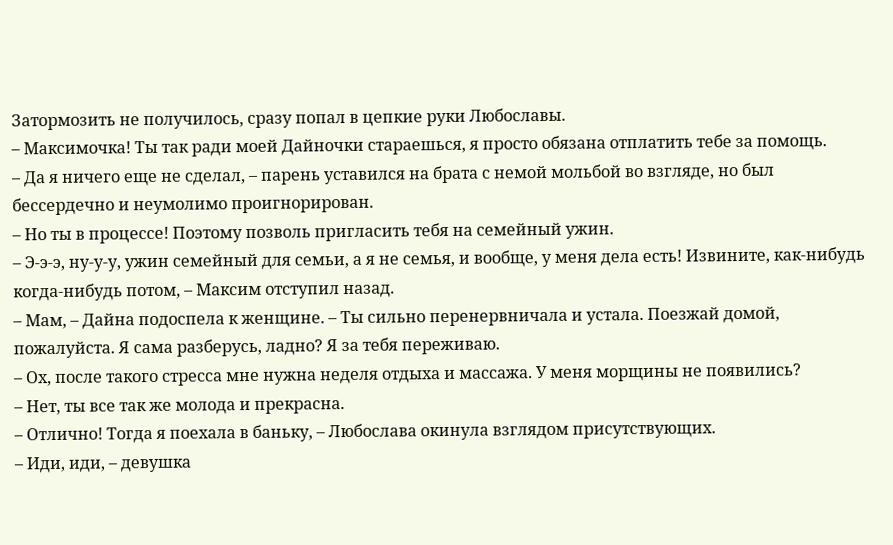Затормозить не получилось, сразу попал в цепкие руки Любославы.
– Максимочка! Ты так ради моей Дайночки стараешься, я просто обязана отплатить тебе за помощь.
– Да я ничего еще не сделал, – парень уставился на брата с немой мольбой во взгляде, но был бессердечно и неумолимо проигнорирован.
– Но ты в процессе! Поэтому позволь пригласить тебя на семейный ужин.
– Э-э-э, ну-у-у, ужин семейный для семьи, а я не семья, и вообще, у меня дела есть! Извините, как-нибудь когда-нибудь потом, – Максим отступил назад.
– Мам, – Дайна подоспела к женщине. – Ты сильно перенервничала и устала. Поезжай домой, пожалуйста. Я сама разберусь, ладно? Я за тебя переживаю.
– Ох, после такого стресса мне нужна неделя отдыха и массажа. У меня морщины не появились?
– Нет, ты все так же молода и прекрасна.
– Отлично! Тогда я поехала в баньку, – Любослава окинула взглядом присутствующих.
– Иди, иди, – девушка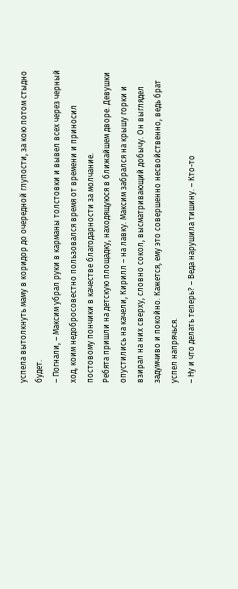успела вытолкнуть маму в коридор до очередной глупости, за кою потом стыдно будет.
– Погнали, – Максим убрал руки в карманы толстовки и вывел всех через черный ход, коим недобросовестно пользовался время от времени и приносил постовому пончики в качестве благодарности за молчание.
Ребята пришли на детскую площадку, находящуюся в ближайшем дворе. Девушки опустились на качели, Кирилл – на лавку. Максим забрался на крышу горки и взирал на них сверху, словно сокол, высматривающий добычу. Он выглядел задумчиво и покойно. Кажется, ему это совершенно несвойственно, ведь брат успел напрячься.
– Ну и что делать теперь? – Веда нарушила тишину. – Кто-то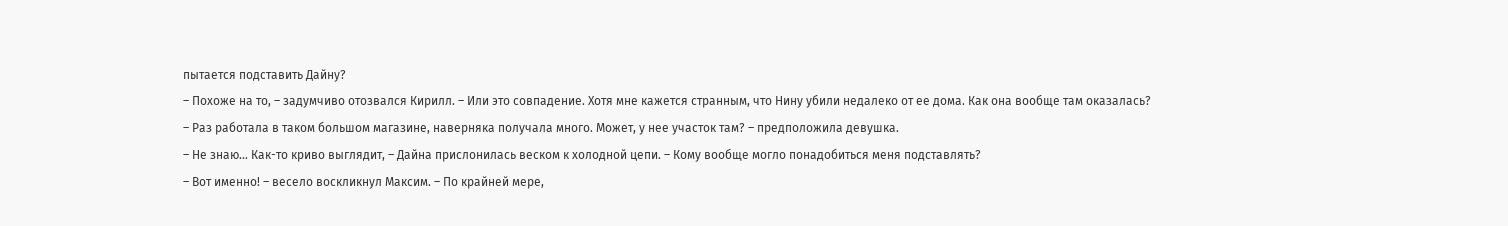пытается подставить Дайну?
– Похоже на то, – задумчиво отозвался Кирилл. – Или это совпадение. Хотя мне кажется странным, что Нину убили недалеко от ее дома. Как она вообще там оказалась?
– Раз работала в таком большом магазине, наверняка получала много. Может, у нее участок там? – предположила девушка.
– Не знаю… Как-то криво выглядит, – Дайна прислонилась веском к холодной цепи. – Кому вообще могло понадобиться меня подставлять?
– Вот именно! – весело воскликнул Максим. – По крайней мере,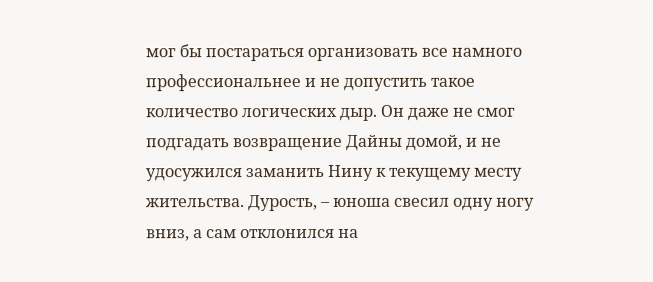мог бы постараться организовать все намного профессиональнее и не допустить такое количество логических дыр. Он даже не смог подгадать возвращение Дайны домой, и не удосужился заманить Нину к текущему месту жительства. Дурость, – юноша свесил одну ногу вниз, а сам отклонился на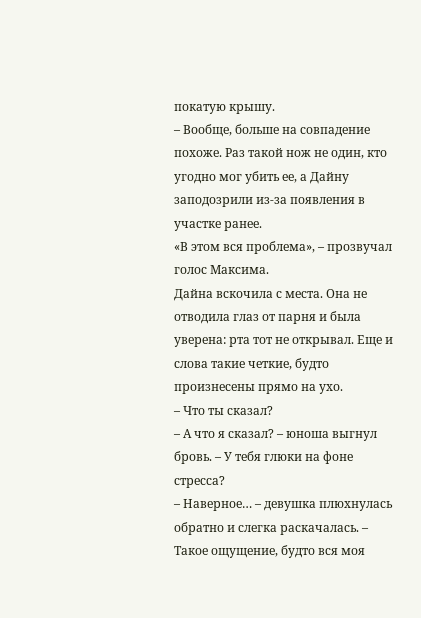покатую крышу.
– Вообще, больше на совпадение похоже. Раз такой нож не один, кто угодно мог убить ее, а Дайну заподозрили из-за появления в участке ранее.
«В этом вся проблема», – прозвучал голос Максима.
Дайна вскочила с места. Она не отводила глаз от парня и была уверена: рта тот не открывал. Еще и слова такие четкие, будто произнесены прямо на ухо.
– Что ты сказал?
– А что я сказал? – юноша выгнул бровь. – У тебя глюки на фоне стресса?
– Наверное… – девушка плюхнулась обратно и слегка раскачалась. – Такое ощущение, будто вся моя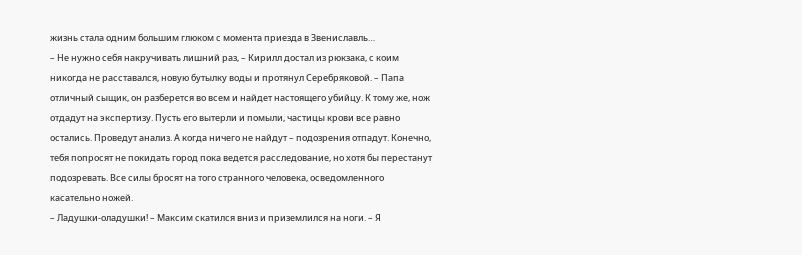жизнь стала одним большим глюком с момента приезда в Звениславль…
– Не нужно себя накручивать лишний раз, – Кирилл достал из рюкзака, с коим никогда не расставался, новую бутылку воды и протянул Серебряковой. – Папа отличный сыщик, он разберется во всем и найдет настоящего убийцу. К тому же, нож отдадут на экспертизу. Пусть его вытерли и помыли, частицы крови все равно остались. Проведут анализ. А когда ничего не найдут – подозрения отпадут. Конечно, тебя попросят не покидать город пока ведется расследование, но хотя бы перестанут подозревать. Все силы бросят на того странного человека, осведомленного касательно ножей.
– Ладушки-оладушки! – Максим скатился вниз и приземлился на ноги. – Я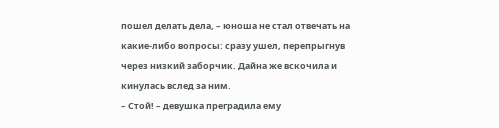пошел делать дела, – юноша не стал отвечать на какие-либо вопросы: сразу ушел, перепрыгнув через низкий заборчик. Дайна же вскочила и кинулась вслед за ним.
– Стой! – девушка преградила ему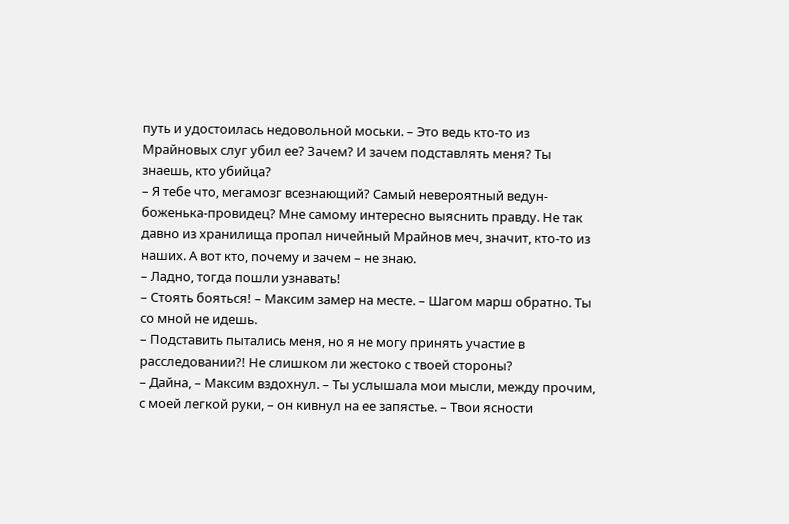путь и удостоилась недовольной моськи. – Это ведь кто-то из Мрайновых слуг убил ее? Зачем? И зачем подставлять меня? Ты знаешь, кто убийца?
– Я тебе что, мегамозг всезнающий? Самый невероятный ведун-боженька-провидец? Мне самому интересно выяснить правду. Не так давно из хранилища пропал ничейный Мрайнов меч, значит, кто-то из наших. А вот кто, почему и зачем – не знаю.
– Ладно, тогда пошли узнавать!
– Стоять бояться! – Максим замер на месте. – Шагом марш обратно. Ты со мной не идешь.
– Подставить пытались меня, но я не могу принять участие в расследовании?! Не слишком ли жестоко с твоей стороны?
– Дайна, – Максим вздохнул. – Ты услышала мои мысли, между прочим, с моей легкой руки, – он кивнул на ее запястье. – Твои ясности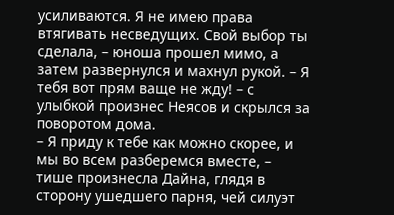усиливаются. Я не имею права втягивать несведущих. Свой выбор ты сделала, – юноша прошел мимо, а затем развернулся и махнул рукой. – Я тебя вот прям ваще не жду! – с улыбкой произнес Неясов и скрылся за поворотом дома.
– Я приду к тебе как можно скорее, и мы во всем разберемся вместе, – тише произнесла Дайна, глядя в сторону ушедшего парня, чей силуэт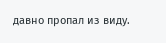давно пропал из виду.